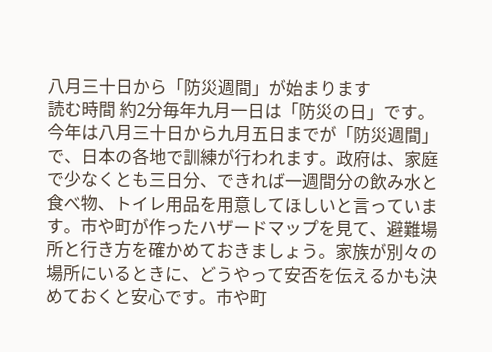八月三十日から「防災週間」が始まります
読む時間 約2分毎年九月一日は「防災の日」です。今年は八月三十日から九月五日までが「防災週間」で、日本の各地で訓練が行われます。政府は、家庭で少なくとも三日分、できれば一週間分の飲み水と食べ物、トイレ用品を用意してほしいと言っています。市や町が作ったハザードマップを見て、避難場所と行き方を確かめておきましょう。家族が別々の場所にいるときに、どうやって安否を伝えるかも決めておくと安心です。市や町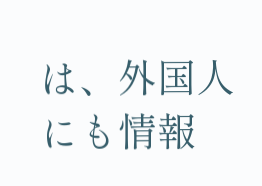は、外国人にも情報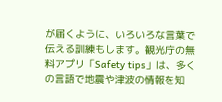が届くように、いろいろな言葉で伝える訓練もします。観光庁の無料アプリ「Safety tips」は、多くの言語で地震や津波の情報を知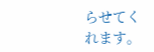らせてくれます。